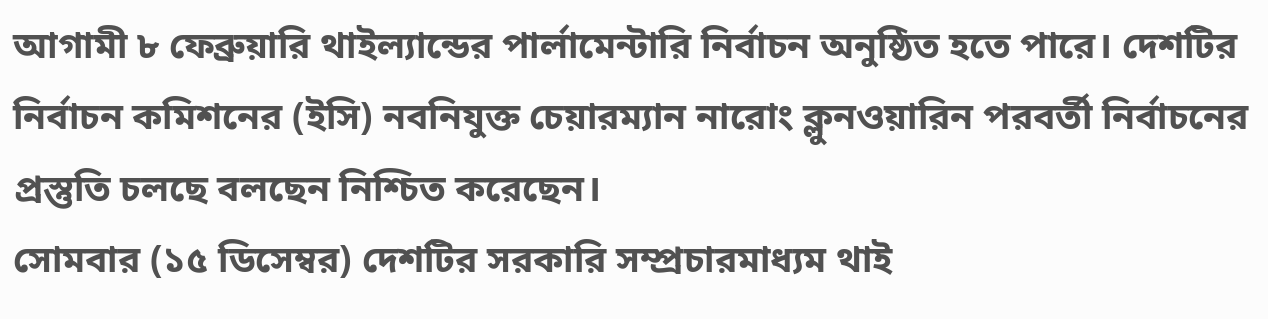আগামী ৮ ফেব্রুয়ারি থাইল্যান্ডের পার্লামেন্টারি নির্বাচন অনুষ্ঠিত হতে পারে। দেশটির নির্বাচন কমিশনের (ইসি) নবনিযুক্ত চেয়ারম্যান নারোং ক্লুনওয়ারিন পরবর্তী নির্বাচনের প্রস্তুতি চলছে বলছেন নিশ্চিত করেছেন।
সোমবার (১৫ ডিসেম্বর) দেশটির সরকারি সম্প্রচারমাধ্যম থাই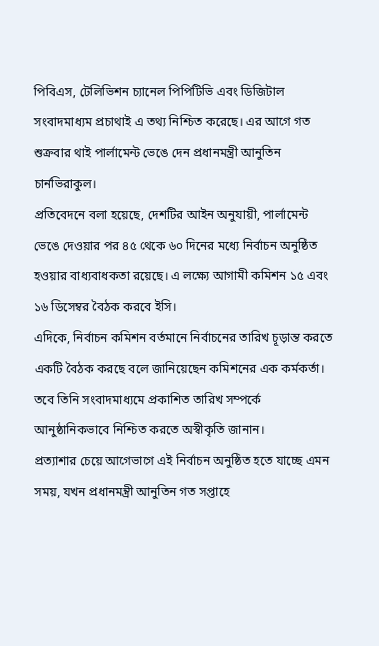পিবিএস, টেলিভিশন চ্যানেল পিপিটিভি এবং ডিজিটাল সংবাদমাধ্যম প্রচাথাই এ তথ্য নিশ্চিত করেছে। এর আগে গত শুক্রবার থাই পার্লামেন্ট ভেঙে দেন প্রধানমন্ত্রী আনুতিন চার্নভিরাকুল।
প্রতিবেদনে বলা হয়েছে, দেশটির আইন অনুযায়ী, পার্লামেন্ট ভেঙে দেওয়ার পর ৪৫ থেকে ৬০ দিনের মধ্যে নির্বাচন অনুষ্ঠিত হওয়ার বাধ্যবাধকতা রয়েছে। এ লক্ষ্যে আগামী কমিশন ১৫ এবং ১৬ ডিসেম্বর বৈঠক করবে ইসি।
এদিকে, নির্বাচন কমিশন বর্তমানে নির্বাচনের তারিখ চূড়ান্ত করতে একটি বৈঠক করছে বলে জানিয়েছেন কমিশনের এক কর্মকর্তা। তবে তিনি সংবাদমাধ্যমে প্রকাশিত তারিখ সম্পর্কে আনুষ্ঠানিকভাবে নিশ্চিত করতে অস্বীকৃতি জানান।
প্রত্যাশার চেয়ে আগেভাগে এই নির্বাচন অনুষ্ঠিত হতে যাচ্ছে এমন সময়, যখন প্রধানমন্ত্রী আনুতিন গত সপ্তাহে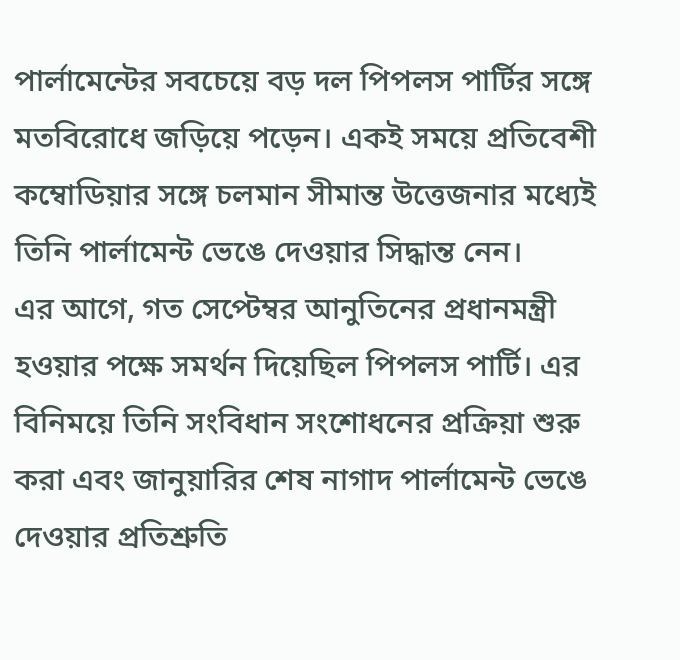পার্লামেন্টের সবচেয়ে বড় দল পিপলস পার্টির সঙ্গে মতবিরোধে জড়িয়ে পড়েন। একই সময়ে প্রতিবেশী কম্বোডিয়ার সঙ্গে চলমান সীমান্ত উত্তেজনার মধ্যেই তিনি পার্লামেন্ট ভেঙে দেওয়ার সিদ্ধান্ত নেন।
এর আগে, গত সেপ্টেম্বর আনুতিনের প্রধানমন্ত্রী হওয়ার পক্ষে সমর্থন দিয়েছিল পিপলস পার্টি। এর বিনিময়ে তিনি সংবিধান সংশোধনের প্রক্রিয়া শুরু করা এবং জানুয়ারির শেষ নাগাদ পার্লামেন্ট ভেঙে দেওয়ার প্রতিশ্রুতি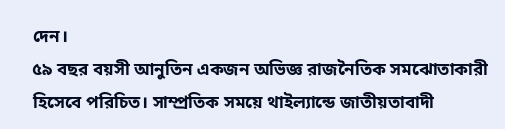দেন।
৫৯ বছর বয়সী আনুতিন একজন অভিজ্ঞ রাজনৈতিক সমঝোতাকারী হিসেবে পরিচিত। সাম্প্রতিক সময়ে থাইল্যান্ডে জাতীয়তাবাদী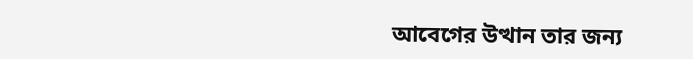আবেগের উত্থান তার জন্য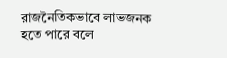রাজনৈতিকভাবে লাভজনক হতে পারে বলে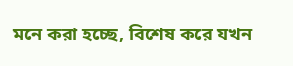মনে করা হচ্ছে, বিশেষ করে যখন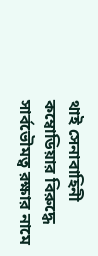থাই সেনাবাহিনী কম্বোডিয়ার বিরুদ্ধে সার্বভৌমত্ব রক্ষার নামে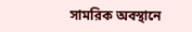সামরিক অবস্থানে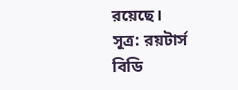রয়েছে।
সূত্র: রয়টার্স
বিডি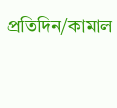প্রতিদিন/কামাল